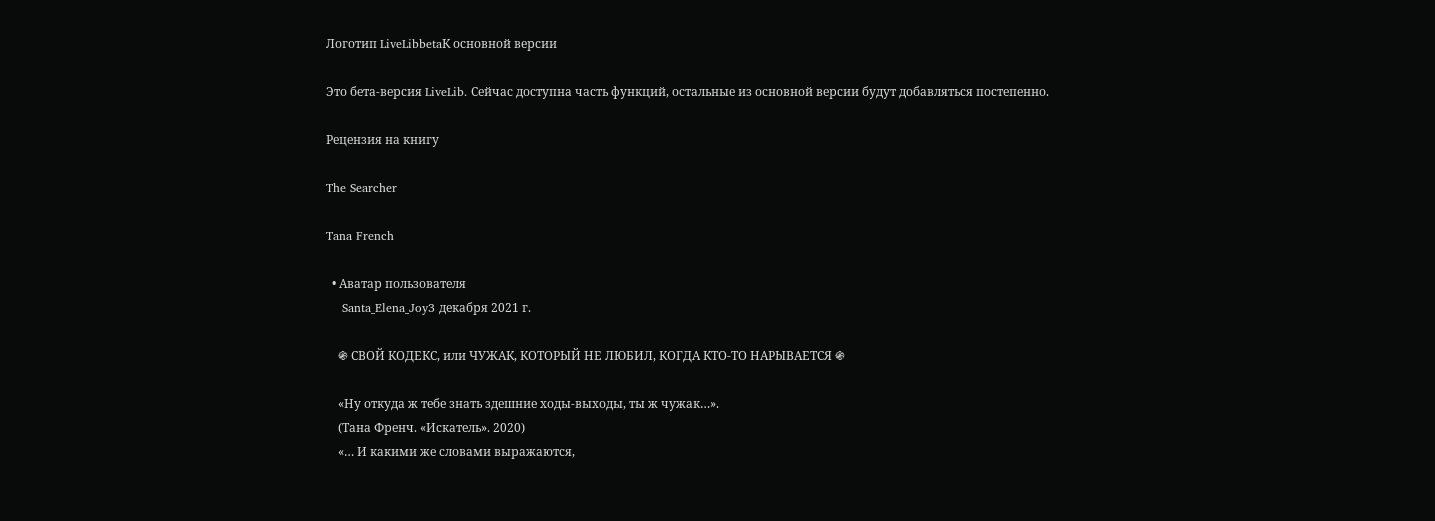Логотип LiveLibbetaК основной версии

Это бета-версия LiveLib. Сейчас доступна часть функций, остальные из основной версии будут добавляться постепенно.

Рецензия на книгу

The Searcher

Tana French

  • Аватар пользователя
    Santa_Elena_Joy3 декабря 2021 г.

    ֍ СВОЙ КОДЕКС, или ЧУЖАК, КОТОРЫЙ НЕ ЛЮБИЛ, КОГДА КТО-ТО НАРЫВАЕТСЯ ֍

    «Ну откуда ж тебе знать здешние ходы-выходы, ты ж чужак…».
    (Тана Френч. «Искатель». 2020)
    «… И какими же словами выражаются,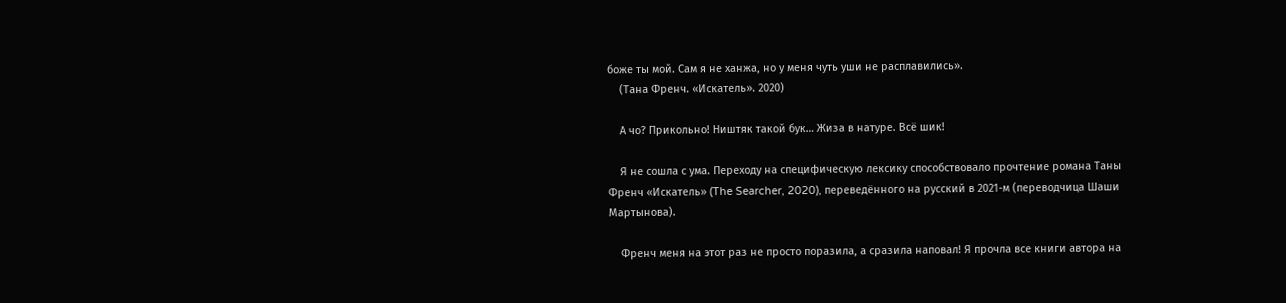боже ты мой. Сам я не ханжа, но у меня чуть уши не расплавились».
    (Тана Френч. «Искатель». 2020)

    А чо? Прикольно! Ништяк такой бук… Жиза в натуре. Всё шик!

    Я не сошла с ума. Переходу на специфическую лексику способствовало прочтение романа Таны Френч «Искатель» (The Searcher, 2020), переведённого на русский в 2021-м (переводчица Шаши Мартынова).

    Френч меня на этот раз не просто поразила, а сразила наповал! Я прочла все книги автора на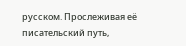русском. Прослеживая её писательский путь,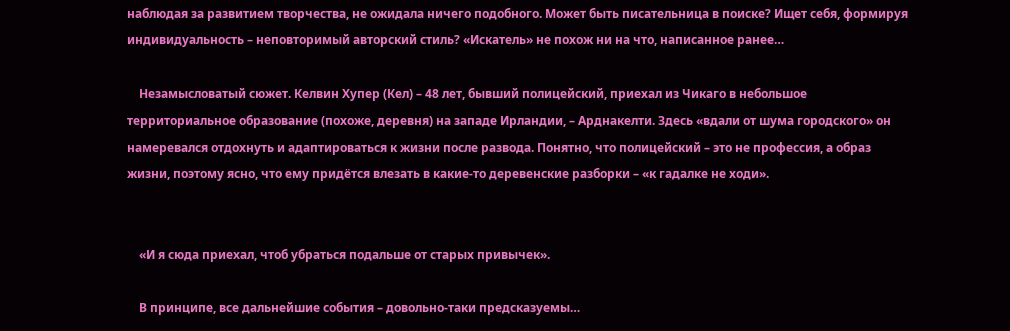наблюдая за развитием творчества, не ожидала ничего подобного. Может быть писательница в поиске? Ищет себя, формируя индивидуальность – неповторимый авторский стиль? «Искатель» не похож ни на что, написанное ранее…

    Незамысловатый сюжет. Келвин Хупер (Кел) – 48 лет, бывший полицейский, приехал из Чикаго в небольшое территориальное образование (похоже, деревня) на западе Ирландии, – Арднакелти. Здесь «вдали от шума городского» он намеревался отдохнуть и адаптироваться к жизни после развода. Понятно, что полицейский – это не профессия, а образ жизни, поэтому ясно, что ему придётся влезать в какие-то деревенские разборки – «к гадалке не ходи».


    «И я сюда приехал, чтоб убраться подальше от старых привычек».

    В принципе, все дальнейшие события – довольно-таки предсказуемы…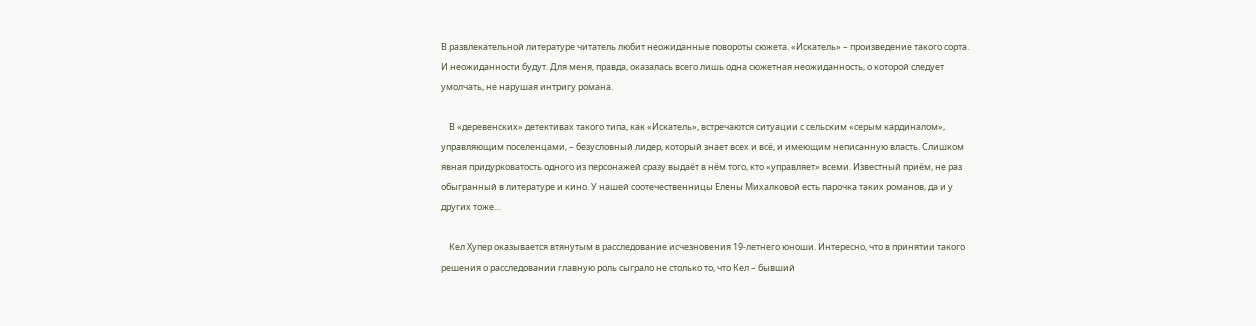В развлекательной литературе читатель любит неожиданные повороты сюжета. «Искатель» – произведение такого сорта. И неожиданности будут. Для меня, правда, оказалась всего лишь одна сюжетная неожиданность, о которой следует умолчать, не нарушая интригу романа.

    В «деревенских» детективах такого типа, как «Искатель», встречаются ситуации с сельским «серым кардиналом», управляющим поселенцами, – безусловный лидер, который знает всех и всё, и имеющим неписанную власть. Слишком явная придурковатость одного из персонажей сразу выдаёт в нём того, кто «управляет» всеми. Известный приём, не раз обыгранный в литературе и кино. У нашей соотечественницы Елены Михалковой есть парочка таких романов, да и у других тоже…

    Кел Хупер оказывается втянутым в расследование исчезновения 19-летнего юноши. Интересно, что в принятии такого решения о расследовании главную роль сыграло не столько то, что Кел – бывший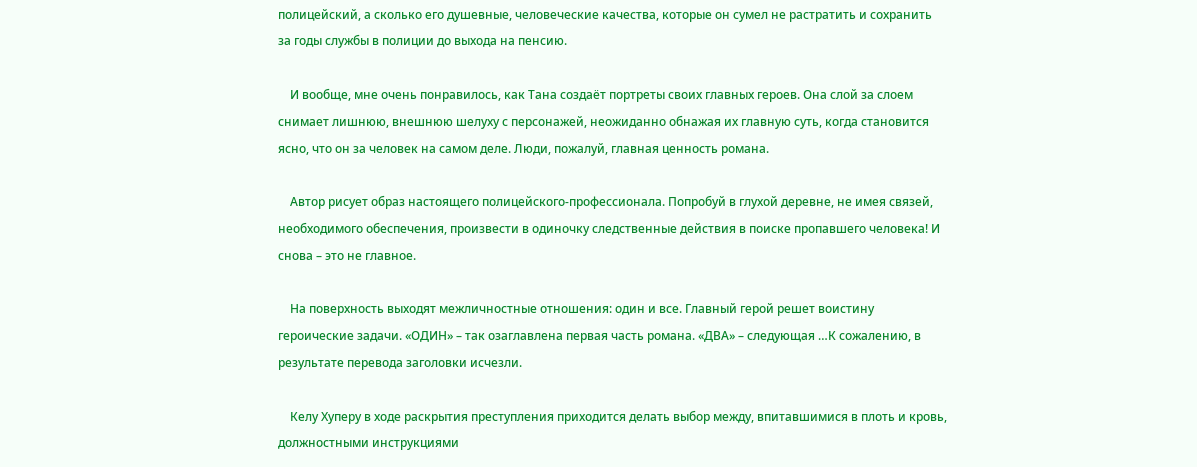полицейский, а сколько его душевные, человеческие качества, которые он сумел не растратить и сохранить за годы службы в полиции до выхода на пенсию.

    И вообще, мне очень понравилось, как Тана создаёт портреты своих главных героев. Она слой за слоем снимает лишнюю, внешнюю шелуху с персонажей, неожиданно обнажая их главную суть, когда становится ясно, что он за человек на самом деле. Люди, пожалуй, главная ценность романа.

    Автор рисует образ настоящего полицейского-профессионала. Попробуй в глухой деревне, не имея связей, необходимого обеспечения, произвести в одиночку следственные действия в поиске пропавшего человека! И снова – это не главное.

    На поверхность выходят межличностные отношения: один и все. Главный герой решет воистину героические задачи. «ОДИН» – так озаглавлена первая часть романа. «ДВА» – следующая …К сожалению, в результате перевода заголовки исчезли.

    Келу Хуперу в ходе раскрытия преступления приходится делать выбор между, впитавшимися в плоть и кровь, должностными инструкциями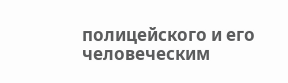полицейского и его человеческим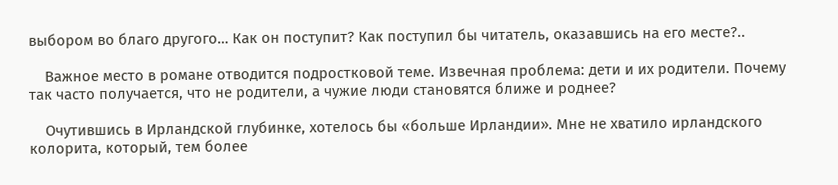выбором во благо другого… Как он поступит? Как поступил бы читатель, оказавшись на его месте?..

    Важное место в романе отводится подростковой теме. Извечная проблема: дети и их родители. Почему так часто получается, что не родители, а чужие люди становятся ближе и роднее?

    Очутившись в Ирландской глубинке, хотелось бы «больше Ирландии». Мне не хватило ирландского колорита, который, тем более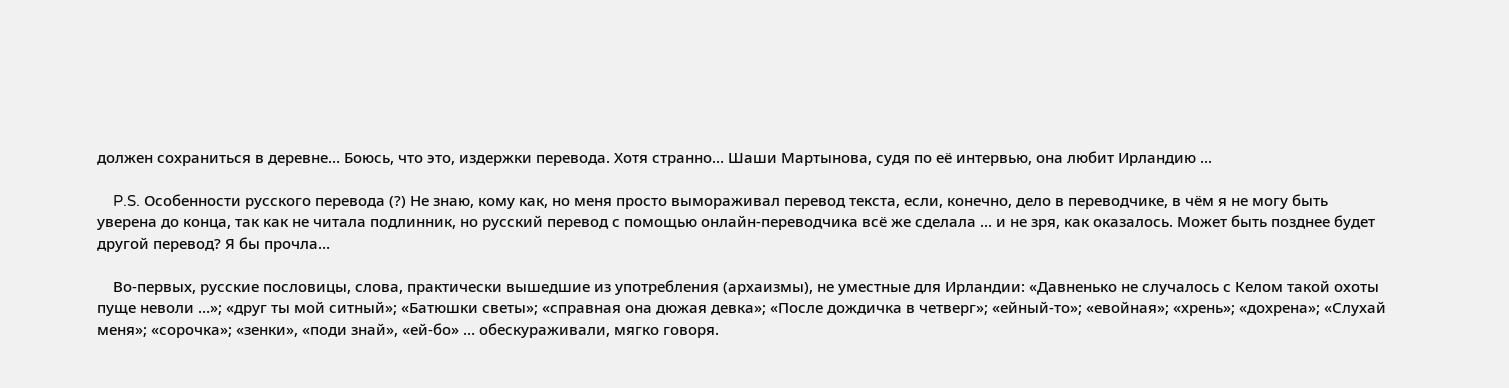должен сохраниться в деревне… Боюсь, что это, издержки перевода. Хотя странно… Шаши Мартынова, судя по её интервью, она любит Ирландию ...

    P.S. Особенности русского перевода (?) Не знаю, кому как, но меня просто вымораживал перевод текста, если, конечно, дело в переводчике, в чём я не могу быть уверена до конца, так как не читала подлинник, но русский перевод с помощью онлайн-переводчика всё же сделала ... и не зря, как оказалось. Может быть позднее будет другой перевод? Я бы прочла…

    Во-первых, русские пословицы, слова, практически вышедшие из употребления (архаизмы), не уместные для Ирландии: «Давненько не случалось с Келом такой охоты пуще неволи …»; «друг ты мой ситный»; «Батюшки светы»; «справная она дюжая девка»; «После дождичка в четверг»; «ейный-то»; «евойная»; «хрень»; «дохрена»; «Слухай меня»; «сорочка»; «зенки», «поди знай», «ей-бо» … обескураживали, мягко говоря.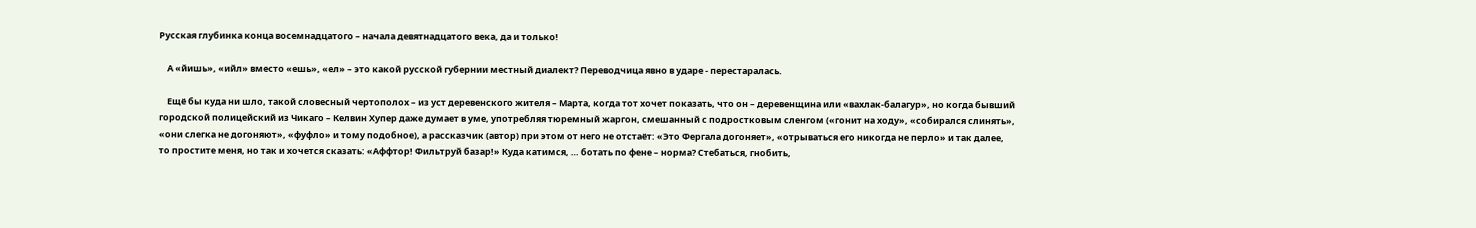Русская глубинка конца восемнадцатого – начала девятнадцатого века, да и только!

    А «йишь», «ийл» вместо «ешь», «ел» – это какой русской губернии местный диалект? Переводчица явно в ударе - перестаралась.

    Ещё бы куда ни шло, такой словесный чертополох – из уст деревенского жителя – Марта, когда тот хочет показать, что он – деревенщина или «вахлак-балагур», но когда бывший городской полицейский из Чикаго – Келвин Хупер даже думает в уме, употребляя тюремный жаргон, смешанный с подростковым сленгом («гонит на ходу», «собирался слинять», «они слегка не догоняют», «фуфло» и тому подобное), а рассказчик (автор) при этом от него не отстаёт: «Это Фергала догоняет», «отрываться его никогда не перло» и так далее, то простите меня, но так и хочется сказать: «Аффтор! Фильтруй базар!» Куда катимся, … ботать по фене – норма? Стебаться, гнобить,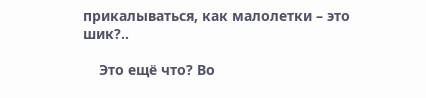прикалываться, как малолетки – это шик?..

    Это ещё что? Во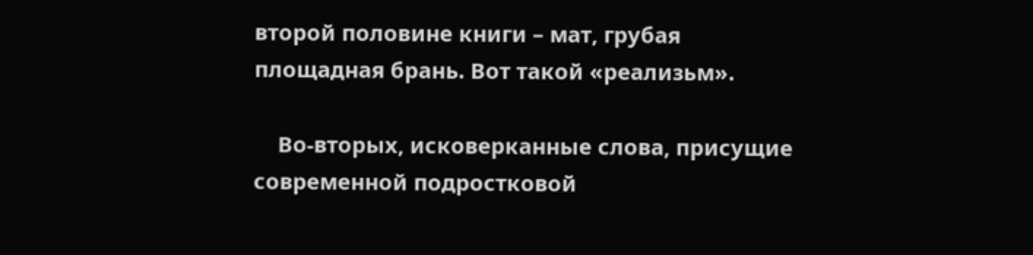второй половине книги – мат, грубая площадная брань. Вот такой «реализьм».

    Во-вторых, исковерканные слова, присущие современной подростковой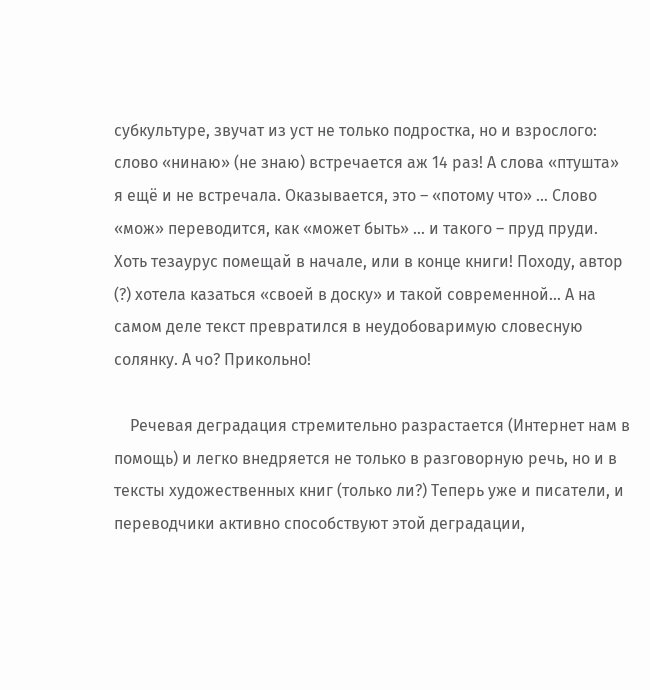субкультуре, звучат из уст не только подростка, но и взрослого: слово «нинаю» (не знаю) встречается аж 14 раз! А слова «птушта» я ещё и не встречала. Оказывается, это – «потому что» … Слово «мож» переводится, как «может быть» … и такого – пруд пруди. Хоть тезаурус помещай в начале, или в конце книги! Походу, автор (?) хотела казаться «своей в доску» и такой современной… А на самом деле текст превратился в неудобоваримую словесную солянку. А чо? Прикольно!

    Речевая деградация стремительно разрастается (Интернет нам в помощь) и легко внедряется не только в разговорную речь, но и в тексты художественных книг (только ли?) Теперь уже и писатели, и переводчики активно способствуют этой деградации,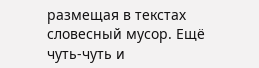размещая в текстах словесный мусор. Ещё чуть-чуть и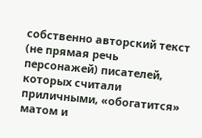собственно авторский текст (не прямая речь персонажей) писателей, которых считали приличными, «обогатится» матом и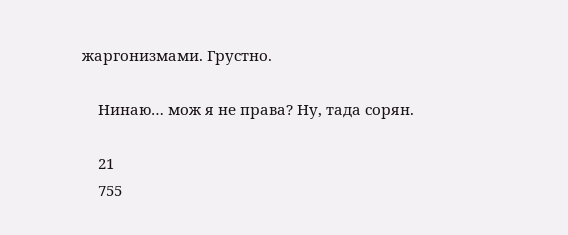жаргонизмами. Грустно.

    Нинаю… мож я не права? Ну, тада сорян.

    21
    755